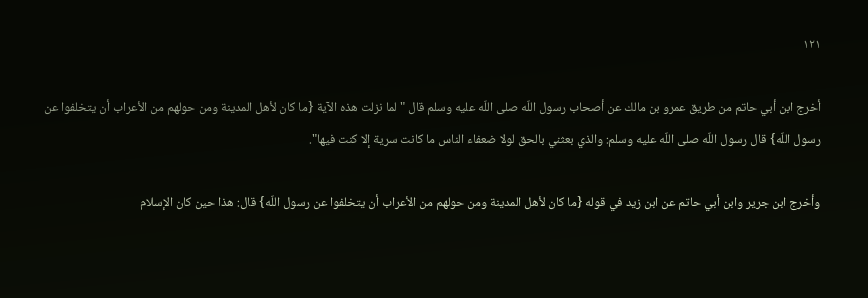١٢١

أخرج ابن أبي حاتم من طريق عمرو بن مالك عن أصحاب رسول اللّه صلى اللّه عليه وسلم قال "لما نزلت هذه الآية {ما كان لأهل المدينة ومن حولهم من الأعراب أن يتخلفوا عن رسول اللّه} قال رسول اللّه صلى اللّه عليه وسلم: والذي بعثني بالحق لولا ضعفاء الناس ما كانت سرية إلا كنت فيها".

وأخرج ابن جرير وابن أبي حاتم عن ابن زيد في قوله {ما كان لأهل المدينة ومن حولهم من الأعراب أن يتخلفوا عن رسول اللّه} قال: هذا حين كان الإسلام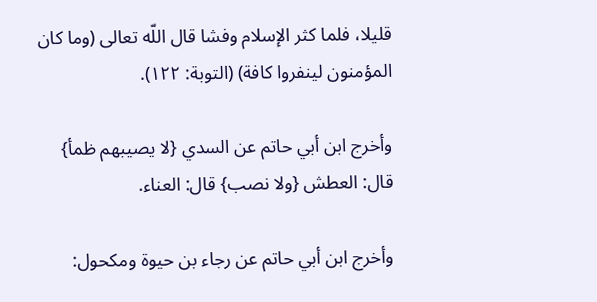قليلا، فلما كثر الإسلام وفشا قال اللّه تعالى (وما كان المؤمنون لينفروا كافة) (التوبة: ١٢٢).

وأخرج ابن أبي حاتم عن السدي {لا يصيبهم ظمأ} قال: العطش {ولا نصب} قال: العناء.

وأخرج ابن أبي حاتم عن رجاء بن حيوة ومكحول: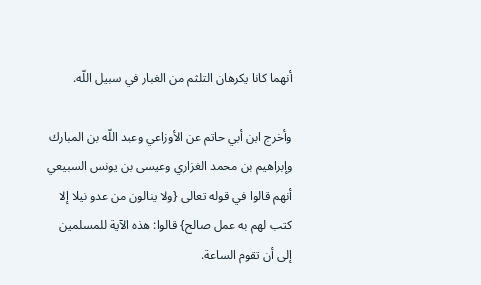أنهما كانا يكرهان التلثم من الغبار في سبيل اللّه.

وأخرج ابن أبي حاتم عن الأوزاعي وعبد اللّه بن المبارك وإبراهيم بن محمد الغزاري وعيسى بن يونس السبيعي أنهم قالوا في قوله تعالى {ولا ينالون من عدو نيلا إلا كتب لهم به عمل صالح} قالوا: هذه الآية للمسلمين إلى أن تقوم الساعة.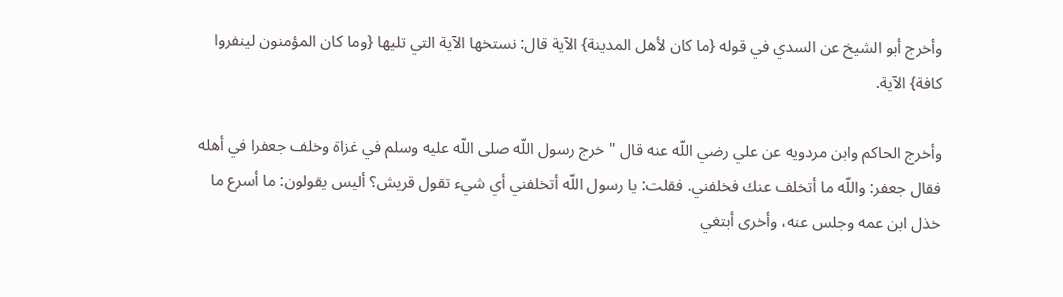وأخرج أبو الشيخ عن السدي في قوله {ما كان لأهل المدينة} الآية قال: نستخها الآية التي تليها {وما كان المؤمنون لينفروا كافة} الآية.

وأخرج الحاكم وابن مردويه عن علي رضي اللّه عنه قال "خرج رسول اللّه صلى اللّه عليه وسلم في غزاة وخلف جعفرا في أهله فقال جعفر: واللّه ما أتخلف عنك فخلفني. فقلت: يا رسول اللّه أتخلفني أي شيء تقول قريش؟ أليس يقولون: ما أسرع ما خذل ابن عمه وجلس عنه، وأخرى أبتغي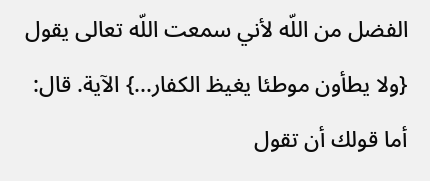الفضل من اللّه لأني سمعت اللّه تعالى يقول {ولا يطأون موطئا يغيظ الكفار...} الآية. قال: أما قولك أن تقول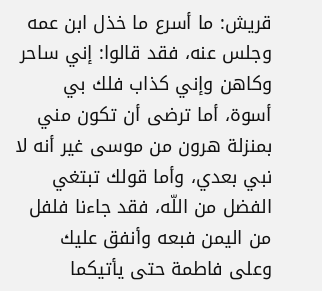قريش: ما أسرع ما خذل ابن عمه وجلس عنه، فقد قالوا: إني ساحر وكاهن وإني كذاب فلك بي أسوة، أما ترضى أن تكون مني بمنزلة هرون من موسى غير أنه لا نبي بعدي، وأما قولك تبتغي الفضل من اللّه، فقد جاءنا فلفل من اليمن فبعه وأنفق عليك وعلى فاطمة حتى يأتيكما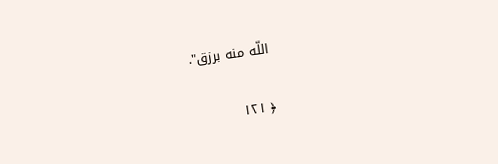اللّه منه برزق".

﴿ ١٢١